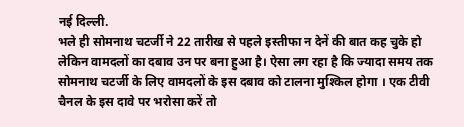नई दिल्ली.
भले ही सोमनाथ चटर्जी ने 22 तारीख से पहले इस्तीफा न देनें की बात कह चुके हो लेकिन वामदलों का दबाव उन पर बना हुआ है। ऐसा लग रहा है कि ज्यादा समय तक सोमनाथ चटर्जी के लिए वामदलों के इस दबाव को टालना मुश्किल होगा । एक टीवी चैनल के इस दावे पर भरोसा करें तो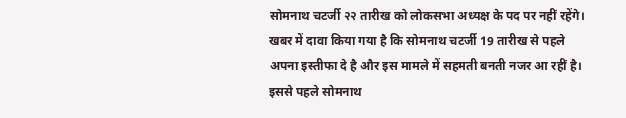सोमनाथ चटर्जी २२ तारीख को लोकसभा अध्यक्ष के पद पर नहीं रहेंगे। खबर में दावा किया गया है कि सोमनाथ चटर्जी 19 तारीख से पहले अपना इस्तीफा दे है और इस मामले में सहमती बनती नजर आ रहीं है।
इससे पहले सोमनाथ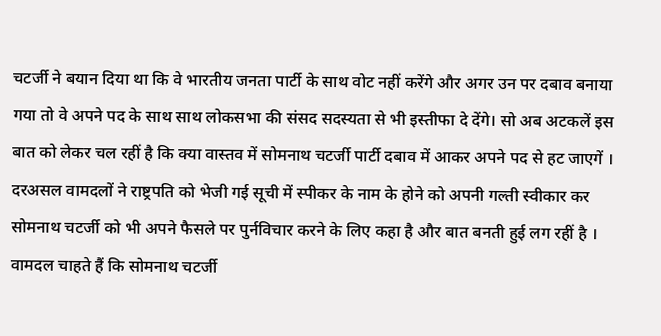चटर्जी ने बयान दिया था कि वे भारतीय जनता पार्टी के साथ वोट नहीं करेंगे और अगर उन पर दबाव बनाया गया तो वे अपने पद के साथ साथ लोकसभा की संसद सदस्यता से भी इस्तीफा दे देंगे। सो अब अटकलें इस बात को लेकर चल रहीं है कि क्या वास्तव में सोमनाथ चटर्जी पार्टी दबाव में आकर अपने पद से हट जाएगें ।
दरअसल वामदलों ने राष्ट्रपति को भेजी गई सूची में स्पीकर के नाम के होने को अपनी गल्ती स्वीकार कर सोमनाथ चटर्जी को भी अपने फैसले पर पुर्नविचार करने के लिए कहा है और बात बनती हुई लग रहीं है । वामदल चाहते हैं कि सोमनाथ चटर्जी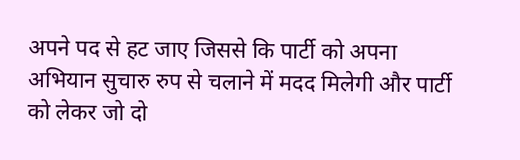अपने पद से हट जाए जिससे कि पार्टी को अपना अभियान सुचारु रुप से चलाने में मदद मिलेगी और पार्टी को लेकर जो दो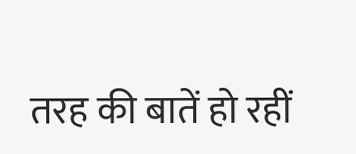तरह की बातें हो रहीं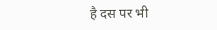है दस पर भी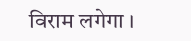विराम लगेगा ।